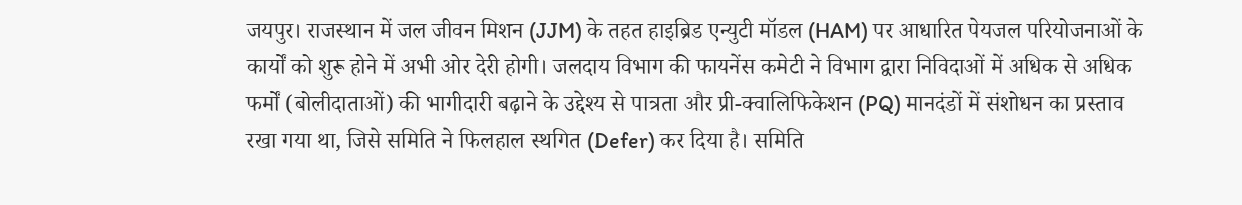जयपुर। राजस्थान में जल जीवन मिशन (JJM) के तहत हाइब्रिड एन्युटी मॉडल (HAM) पर आधारित पेयजल परियोजनाओं के कार्यों को शुरू होने में अभी ओर देरी होगी। जलदाय विभाग की फायनेंस कमेटी ने विभाग द्वारा निविदाओं में अधिक से अधिक फर्मों (बोलीदाताओं) की भागीदारी बढ़ाने के उद्देश्य से पात्रता और प्री-क्वालिफिकेशन (PQ) मानदंडों में संशोधन का प्रस्ताव रखा गया था, जिसे समिति ने फिलहाल स्थगित (Defer) कर दिया है। समिति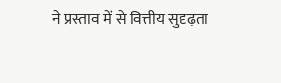ने प्रस्ताव में से वित्तीय सुदृढ़ता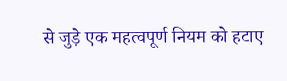से जुड़े एक महत्वपूर्ण नियम को हटाए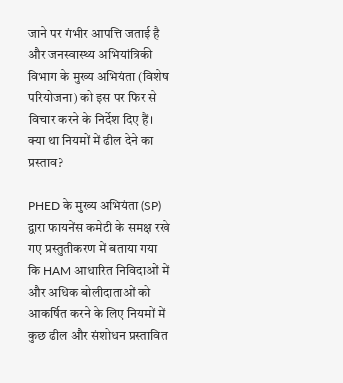जाने पर गंभीर आपत्ति जताई है और जनस्वास्थ्य अभियांत्रिकी विभाग के मुख्य अभियंता (विशेष परियोजना) को इस पर फिर से विचार करने के निर्देश दिए हैं।
क्या था नियमों में ढील देने का प्रस्ताव?

PHED के मुख्य अभियंता (SP) द्वारा फायनेंस कमेटी के समक्ष रखे गए प्रस्तुतीकरण में बताया गया कि HAM आधारित निविदाओं में और अधिक बोलीदाताओं को आकर्षित करने के लिए नियमों में कुछ ढील और संशोधन प्रस्तावित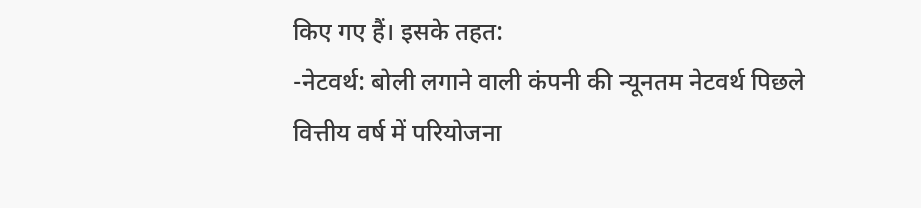किए गए हैं। इसके तहत:
-नेटवर्थ: बोली लगाने वाली कंपनी की न्यूनतम नेटवर्थ पिछले वित्तीय वर्ष में परियोजना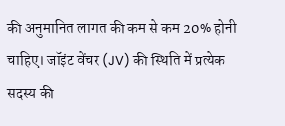की अनुमानित लागत की कम से कम 20% होनी चाहिए। जॉइंट वेंचर (JV) की स्थिति में प्रत्येक सदस्य की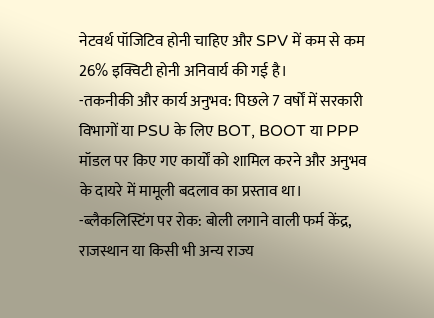नेटवर्थ पॉजिटिव होनी चाहिए और SPV में कम से कम 26% इक्विटी होनी अनिवार्य की गई है।
-तकनीकी और कार्य अनुभव: पिछले 7 वर्षों में सरकारी विभागों या PSU के लिए BOT, BOOT या PPP मॉडल पर किए गए कार्यों को शामिल करने और अनुभव के दायरे में मामूली बदलाव का प्रस्ताव था।
-ब्लैकलिस्टिंग पर रोक: बोली लगाने वाली फर्म केंद्र, राजस्थान या किसी भी अन्य राज्य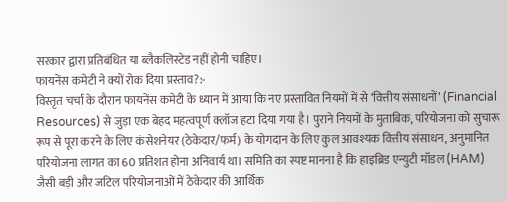सरकार द्वारा प्रतिबंधित या ब्लैकलिस्टेड नहीं होनी चाहिए।
फायनेंस कमेटी ने क्यों रोक दिया प्रस्ताव?:-
विस्तृत चर्चा के दौरान फायनेंस कमेटी के ध्यान में आया कि नए प्रस्तावित नियमों में से ‘वित्तीय संसाधनों’ (Financial Resources) से जुड़ा एक बेहद महत्वपूर्ण क्लॉज हटा दिया गया है। पुराने नियमों के मुताबिक, परियोजना को सुचारू रूप से पूरा करने के लिए कंसेशनेयर (ठेकेदार/फर्म) के योगदान के लिए कुल आवश्यक वित्तीय संसाधन, अनुमानित परियोजना लागत का 60 प्रतिशत होना अनिवार्य था। समिति का स्पष्ट मानना है कि हाइब्रिड एन्युटी मॉडल (HAM) जैसी बड़ी और जटिल परियोजनाओं में ठेकेदार की आर्थिक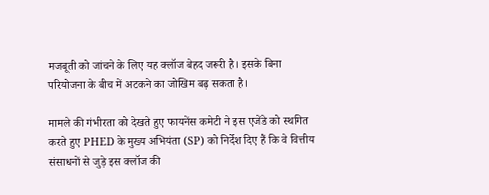मजबूती को जांचने के लिए यह क्लॉज बेहद जरूरी है। इसके बिना परियोजना के बीच में अटकने का जोखिम बढ़ सकता है।

मामले की गंभीरता को देखते हुए फायनेंस कमेटी ने इस एजेंडे को स्थगित करते हुए PHED के मुख्य अभियंता (SP) को निर्देश दिए हैं कि वे वित्तीय संसाधनों से जुड़े इस क्लॉज की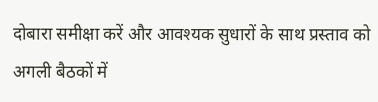दोबारा समीक्षा करें और आवश्यक सुधारों के साथ प्रस्ताव को अगली बैठकों में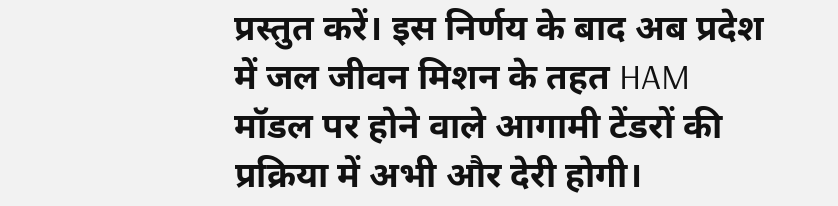प्रस्तुत करें। इस निर्णय के बाद अब प्रदेश में जल जीवन मिशन के तहत HAM मॉडल पर होने वाले आगामी टेंडरों की प्रक्रिया में अभी और देरी होगी।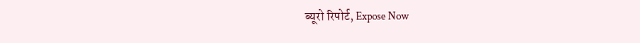ब्यूरो रिपोर्ट, Expose Now